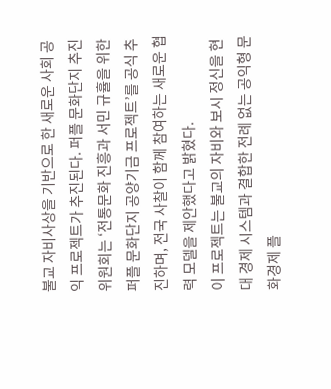불교 자비사상을 기반으로 한 새로운 사회 공익 프로젝트가 추진된다. 퍼플 문화단지 추진위원회는 ‘전통문화 진흥과 서민 규휼을 위한 퍼플 문화단지 공양기금 프로젝트’를 공식 추진하며, 전국 사찰이 함께 참여하는 새로운 협력 모델을 제안했다고 밝혔다.
이 프로젝트는 불교의 자비와 보시 정신을 현대 경제 시스템과 결합한 전례 없는 공익형 문화경제 플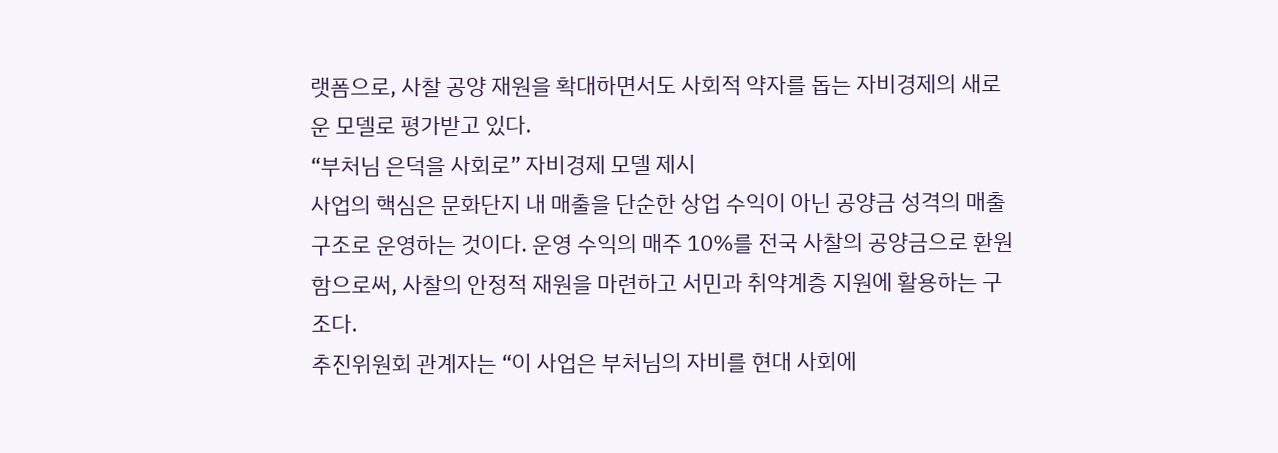랫폼으로, 사찰 공양 재원을 확대하면서도 사회적 약자를 돕는 자비경제의 새로운 모델로 평가받고 있다.
“부처님 은덕을 사회로” 자비경제 모델 제시
사업의 핵심은 문화단지 내 매출을 단순한 상업 수익이 아닌 공양금 성격의 매출 구조로 운영하는 것이다. 운영 수익의 매주 10%를 전국 사찰의 공양금으로 환원함으로써, 사찰의 안정적 재원을 마련하고 서민과 취약계층 지원에 활용하는 구조다.
추진위원회 관계자는 “이 사업은 부처님의 자비를 현대 사회에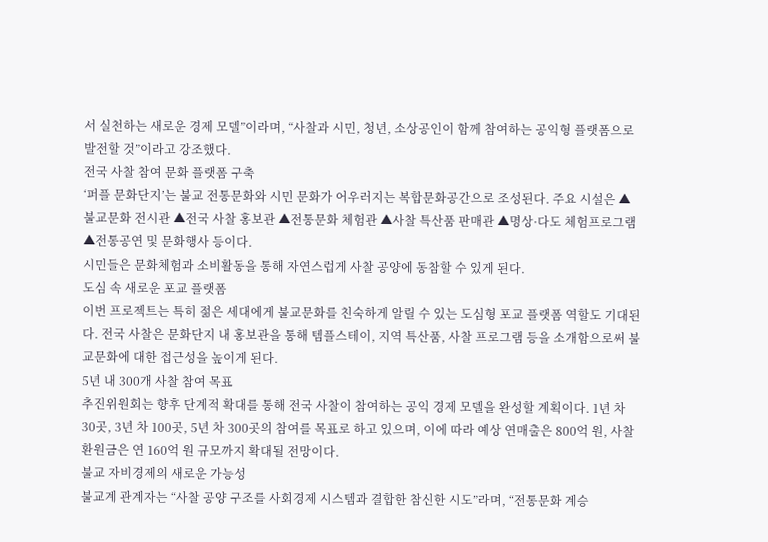서 실천하는 새로운 경제 모델”이라며, “사찰과 시민, 청년, 소상공인이 함께 참여하는 공익형 플랫폼으로 발전할 것”이라고 강조했다.
전국 사찰 참여 문화 플랫폼 구축
‘퍼플 문화단지’는 불교 전통문화와 시민 문화가 어우러지는 복합문화공간으로 조성된다. 주요 시설은 ▲불교문화 전시관 ▲전국 사찰 홍보관 ▲전통문화 체험관 ▲사찰 특산품 판매관 ▲명상·다도 체험프로그램 ▲전통공연 및 문화행사 등이다.
시민들은 문화체험과 소비활동을 통해 자연스럽게 사찰 공양에 동참할 수 있게 된다.
도심 속 새로운 포교 플랫폼
이번 프로젝트는 특히 젊은 세대에게 불교문화를 친숙하게 알릴 수 있는 도심형 포교 플랫폼 역할도 기대된다. 전국 사찰은 문화단지 내 홍보관을 통해 템플스테이, 지역 특산품, 사찰 프로그램 등을 소개함으로써 불교문화에 대한 접근성을 높이게 된다.
5년 내 300개 사찰 참여 목표
추진위원회는 향후 단계적 확대를 통해 전국 사찰이 참여하는 공익 경제 모델을 완성할 계획이다. 1년 차 30곳, 3년 차 100곳, 5년 차 300곳의 참여를 목표로 하고 있으며, 이에 따라 예상 연매출은 800억 원, 사찰 환원금은 연 160억 원 규모까지 확대될 전망이다.
불교 자비경제의 새로운 가능성
불교계 관계자는 “사찰 공양 구조를 사회경제 시스템과 결합한 참신한 시도”라며, “전통문화 계승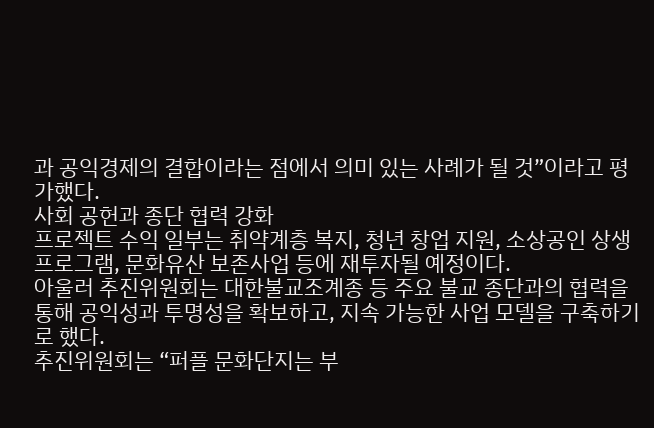과 공익경제의 결합이라는 점에서 의미 있는 사례가 될 것”이라고 평가했다.
사회 공헌과 종단 협력 강화
프로젝트 수익 일부는 취약계층 복지, 청년 창업 지원, 소상공인 상생 프로그램, 문화유산 보존사업 등에 재투자될 예정이다.
아울러 추진위원회는 대한불교조계종 등 주요 불교 종단과의 협력을 통해 공익성과 투명성을 확보하고, 지속 가능한 사업 모델을 구축하기로 했다.
추진위원회는 “퍼플 문화단지는 부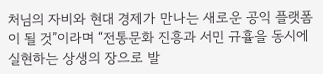처님의 자비와 현대 경제가 만나는 새로운 공익 플랫폼이 될 것”이라며 “전통문화 진흥과 서민 규휼을 동시에 실현하는 상생의 장으로 발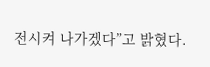전시켜 나가겠다”고 밝혔다.